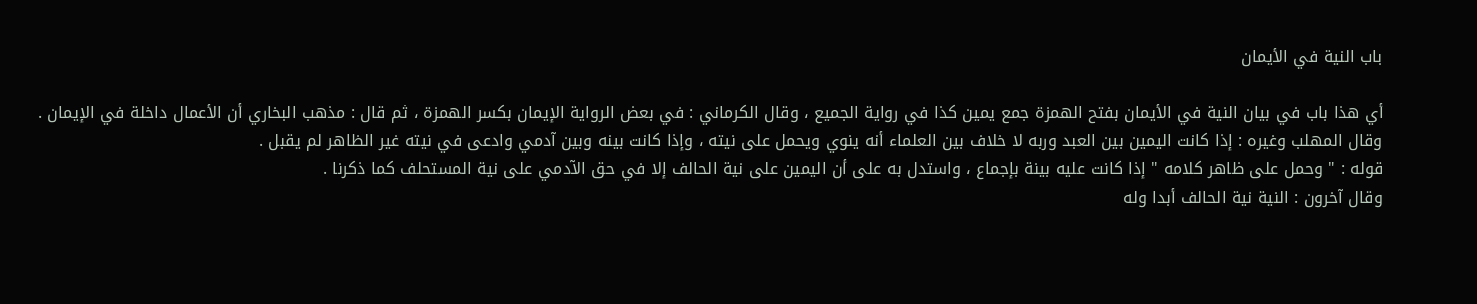باب النية في الأيمان

أي هذا باب في بيان النية في الأيمان بفتح الهمزة جمع يمين كذا في رواية الجميع ، وقال الكرماني : في بعض الرواية الإيمان بكسر الهمزة ، ثم قال : مذهب البخاري أن الأعمال داخلة في الإيمان .
وقال المهلب وغيره : إذا كانت اليمين بين العبد وربه لا خلاف بين العلماء أنه ينوي ويحمل على نيته ، وإذا كانت بينه وبين آدمي وادعى في نيته غير الظاهر لم يقبل .
قوله : " وحمل على ظاهر كلامه " إذا كانت عليه بينة بإجماع ، واستدل به على أن اليمين على نية الحالف إلا في حق الآدمي على نية المستحلف كما ذكرنا .
وقال آخرون : النية نية الحالف أبدا وله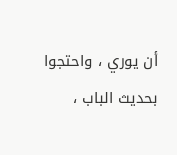أن يوري ، واحتجوا بحديث الباب ،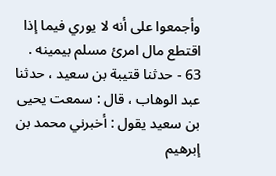وأجمعوا على أنه لا يوري فيما إذا اقتطع مال امرئ مسلم بيمينه .
63 - حدثنا قتيبة بن سعيد ، حدثنا عبد الوهاب ، قال : سمعت يحيى بن سعيد يقول : أخبرني محمد بن إبرهيم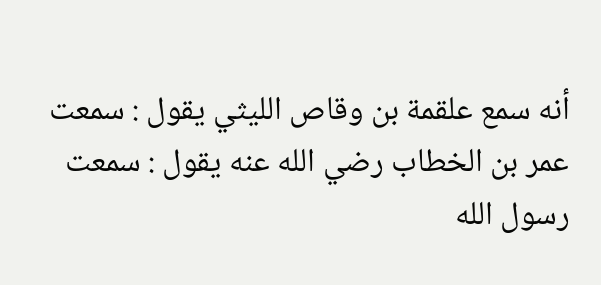أنه سمع علقمة بن وقاص الليثي يقول : سمعت عمر بن الخطاب رضي الله عنه يقول : سمعت رسول الله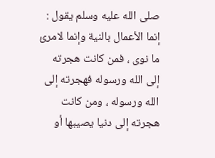صلى الله عليه وسلم يقول : إنما الأعمال بالنية وإنما لامرئ ما نوى ، فمن كانت هجرته إلى الله ورسوله فهجرته إلى الله ورسوله ، ومن كانت هجرته إلى دنيا يصيبها أو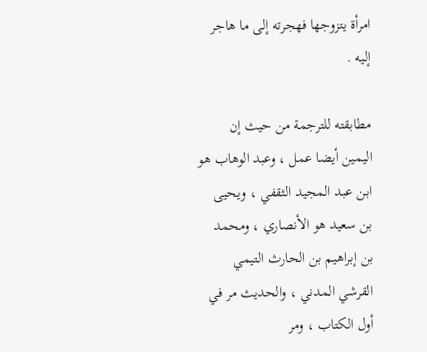امرأة يتزوجها فهجرته إلى ما هاجر إليه .

مطابقته للترجمة من حيث إن اليمين أيضا عمل ، وعبد الوهاب هو ابن عبد المجيد الثقفي ، ويحيى بن سعيد هو الأنصاري ، ومحمد بن إبراهيم بن الحارث التيمي القرشي المدني ، والحديث مر في أول الكتاب ، ومر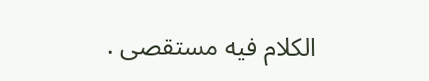الكلام فيه مستقصى .